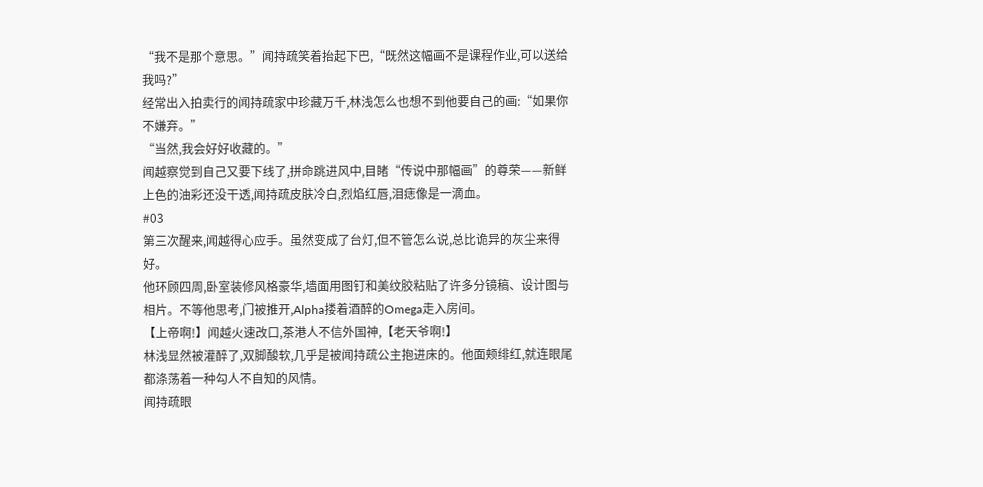“我不是那个意思。”闻持疏笑着抬起下巴,“既然这幅画不是课程作业,可以送给我吗?”
经常出入拍卖行的闻持疏家中珍藏万千,林浅怎么也想不到他要自己的画:“如果你不嫌弃。”
“当然,我会好好收藏的。”
闻越察觉到自己又要下线了,拼命跳进风中,目睹“传说中那幅画”的尊荣——新鲜上色的油彩还没干透,闻持疏皮肤冷白,烈焰红唇,泪痣像是一滴血。
#03
第三次醒来,闻越得心应手。虽然变成了台灯,但不管怎么说,总比诡异的灰尘来得好。
他环顾四周,卧室装修风格豪华,墙面用图钉和美纹胶粘贴了许多分镜稿、设计图与相片。不等他思考,门被推开,Alpha搂着酒醉的Omega走入房间。
【上帝啊!】闻越火速改口,茶港人不信外国神,【老天爷啊!】
林浅显然被灌醉了,双脚酸软,几乎是被闻持疏公主抱进床的。他面颊绯红,就连眼尾都涤荡着一种勾人不自知的风情。
闻持疏眼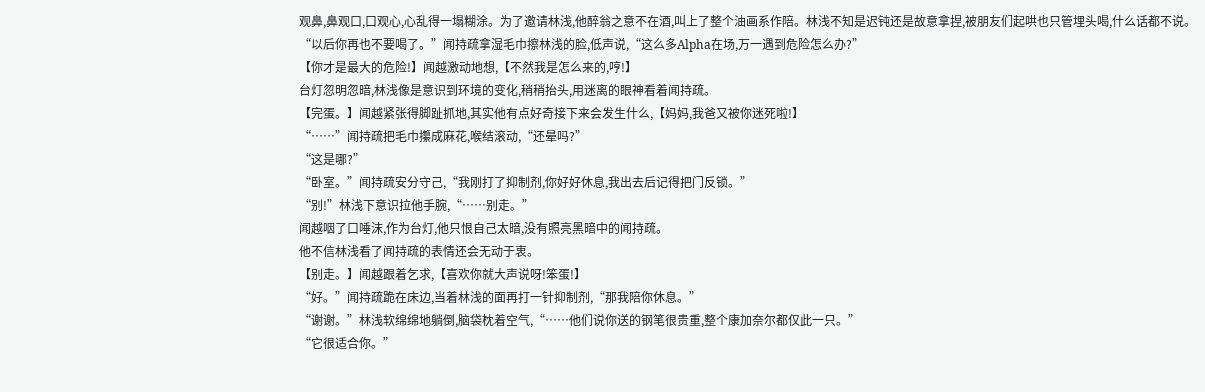观鼻,鼻观口,口观心,心乱得一塌糊涂。为了邀请林浅,他醉翁之意不在酒,叫上了整个油画系作陪。林浅不知是迟钝还是故意拿捏,被朋友们起哄也只管埋头喝,什么话都不说。
“以后你再也不要喝了。”闻持疏拿湿毛巾擦林浅的脸,低声说,“这么多Alpha在场,万一遇到危险怎么办?”
【你才是最大的危险!】闻越激动地想,【不然我是怎么来的,哼!】
台灯忽明忽暗,林浅像是意识到环境的变化,稍稍抬头,用迷离的眼神看着闻持疏。
【完蛋。】闻越紧张得脚趾抓地,其实他有点好奇接下来会发生什么,【妈妈,我爸又被你迷死啦!】
“……”闻持疏把毛巾攥成麻花,喉结滚动,“还晕吗?”
“这是哪?”
“卧室。”闻持疏安分守己,“我刚打了抑制剂,你好好休息,我出去后记得把门反锁。”
“别!”林浅下意识拉他手腕,“……别走。”
闻越咽了口唾沫,作为台灯,他只恨自己太暗,没有照亮黑暗中的闻持疏。
他不信林浅看了闻持疏的表情还会无动于衷。
【别走。】闻越跟着乞求,【喜欢你就大声说呀!笨蛋!】
“好。”闻持疏跪在床边,当着林浅的面再打一针抑制剂,“那我陪你休息。”
“谢谢。”林浅软绵绵地躺倒,脑袋枕着空气,“……他们说你送的钢笔很贵重,整个康加奈尔都仅此一只。”
“它很适合你。”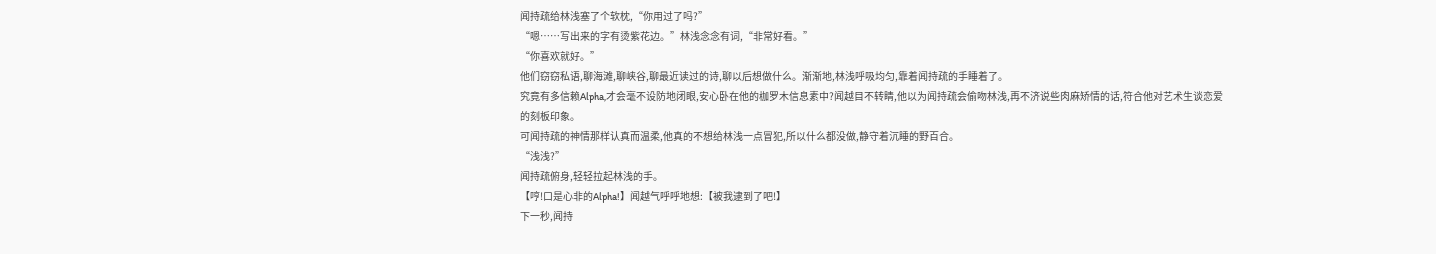闻持疏给林浅塞了个软枕,“你用过了吗?”
“嗯……写出来的字有烫紫花边。”林浅念念有词,“非常好看。”
“你喜欢就好。”
他们窃窃私语,聊海滩,聊峡谷,聊最近读过的诗,聊以后想做什么。渐渐地,林浅呼吸均匀,靠着闻持疏的手睡着了。
究竟有多信赖Alpha,才会毫不设防地闭眼,安心卧在他的枷罗木信息素中?闻越目不转睛,他以为闻持疏会偷吻林浅,再不济说些肉麻矫情的话,符合他对艺术生谈恋爱的刻板印象。
可闻持疏的神情那样认真而温柔,他真的不想给林浅一点冒犯,所以什么都没做,静守着沉睡的野百合。
“浅浅?”
闻持疏俯身,轻轻拉起林浅的手。
【哼!口是心非的Alpha!】闻越气呼呼地想:【被我逮到了吧!】
下一秒,闻持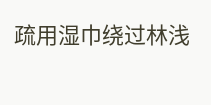疏用湿巾绕过林浅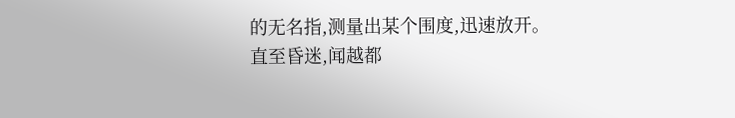的无名指,测量出某个围度,迅速放开。
直至昏迷,闻越都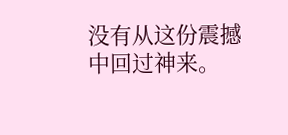没有从这份震撼中回过神来。